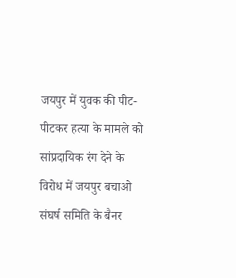जयपुर में युवक की पीट-पीटकर हत्या के मामले को सांप्रदायिक रंग देने के विरोध में जयपुर बचाओ संघर्ष समिति के बैनर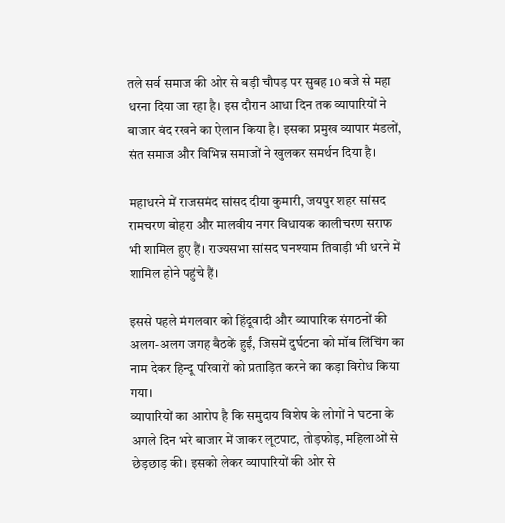तले सर्व समाज की ओर से बड़ी चौपड़ पर सुबह 10 बजे से महा धरना दिया जा रहा है। इस दौरान आधा दिन तक व्यापारियों ने बाजार बंद रखने का ऐलान किया है। इसका प्रमुख व्यापार मंडलों, संत समाज और विभिन्न समाजों ने खुलकर समर्थन दिया है।

महाधरने में राजसमंद सांसद दीया कुमारी, जयपुर शहर सांसद रामचरण बोहरा और मालवीय नगर विधायक कालीचरण सराफ भी शामिल हुए हैं। राज्यसभा सांसद घनश्याम तिवाड़ी भी धरने में शामिल होने पहुंचे हैं।

इससे पहले मंगलवार को हिंदूवादी और व्यापारिक संगठनों की अलग-अलग जगह बैठकें हुईं, जिसमें दुर्घटना को मॉब लिंचिंग का नाम देकर हिन्दू परिवारों को प्रताड़ित करने का कड़ा विरोध किया गया।
व्यापारियों का आरोप है कि समुदाय विशेष के लोगों ने घटना के अगले दिन भरे बाजार में जाकर लूटपाट, तोड़फोड़, महिलाओं से छेड़छाड़ की। इसको लेकर व्यापारियों की ओर से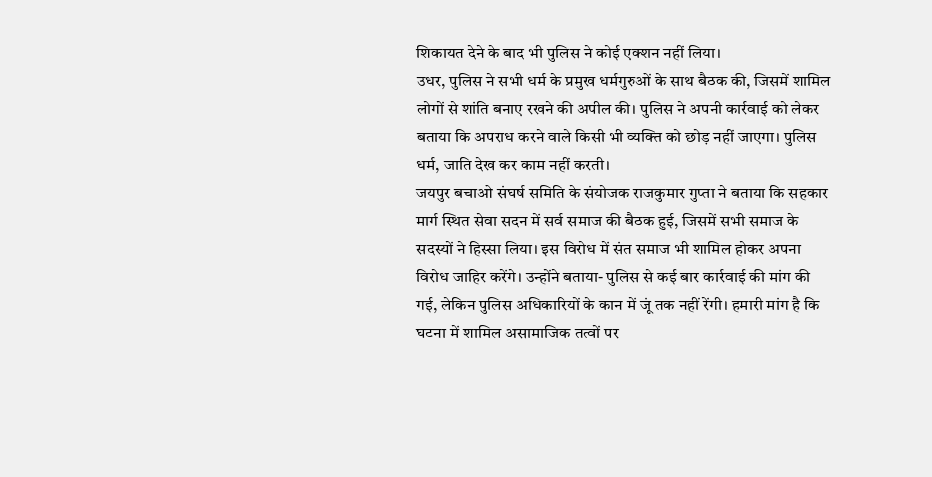शिकायत देने के बाद भी पुलिस ने कोई एक्शन नहीं लिया।
उधर, पुलिस ने सभी धर्म के प्रमुख धर्मगुरुओं के साथ बैठक की, जिसमें शामिल लोगों से शांति बनाए रखने की अपील की। पुलिस ने अपनी कार्रवाई को लेकर बताया कि अपराध करने वाले किसी भी व्यक्ति को छोड़ नहीं जाएगा। पुलिस धर्म, जाति देख कर काम नहीं करती।
जयपुर बचाओ संघर्ष समिति के संयोजक राजकुमार गुप्ता ने बताया कि सहकार मार्ग स्थित सेवा सदन में सर्व समाज की बैठक हुई, जिसमें सभी समाज के सदस्यों ने हिस्सा लिया। इस विरोध में संत समाज भी शामिल होकर अपना विरोध जाहिर करेंगे। उन्होंने बताया- पुलिस से कई बार कार्रवाई की मांग की गई, लेकिन पुलिस अधिकारियों के कान में जूं तक नहीं रेंगी। हमारी मांग है कि घटना में शामिल असामाजिक तत्वों पर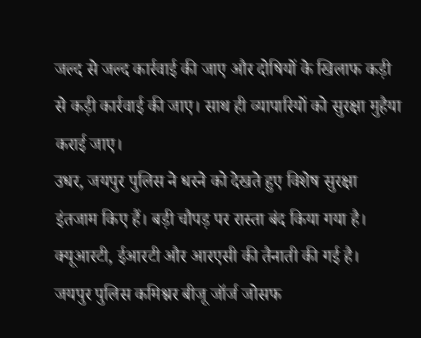जल्द से जल्द कार्रवाई की जाए और दोषियों के खिलाफ कड़ी से कड़ी कार्रवाई की जाए। साथ ही व्यापारियों को सुरक्षा मुहैया कराई जाए।
उधर, जयपुर पुलिस ने धरने को देखते हुए विशेष सुरक्षा इंतजाम किए हैं। बड़ी चौपड़ पर रास्ता बंद किया गया है। क्यूआरटी, ईआरटी और आरएसी की तैनाती की गई है।
जयपुर पुलिस कमिश्नर बीजू जॉर्ज जोसफ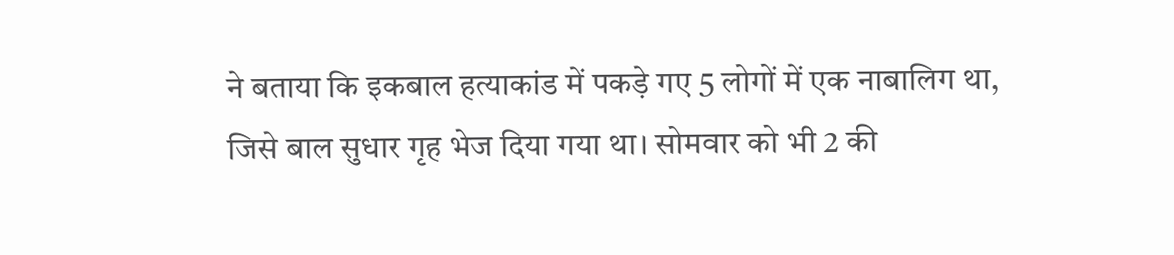ने बताया कि इकबाल हत्याकांड में पकड़े गए 5 लोगों में एक नाबालिग था, जिसे बाल सुधार गृह भेज दिया गया था। सोमवार को भी 2 की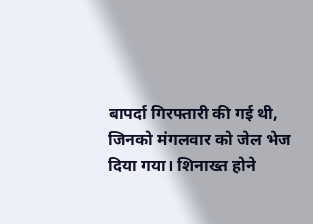बापर्दा गिरफ्तारी की गई थी, जिनको मंगलवार को जेल भेज दिया गया। शिनाख्त होने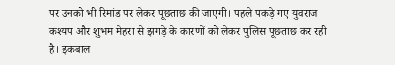पर उनको भी रिमांड पर लेकर पूछताछ की जाएगी। पहले पकड़े गए युवराज कश्यप और शुभम मेहरा से झगड़े के कारणों को लेकर पुलिस पूछताछ कर रही है। इकबाल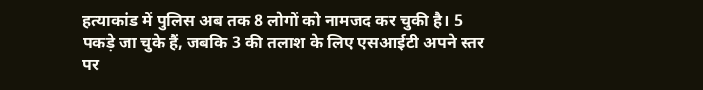हत्याकांड में पुलिस अब तक 8 लोगों को नामजद कर चुकी है। 5 पकड़े जा चुके हैं, जबकि 3 की तलाश के लिए एसआईटी अपने स्तर पर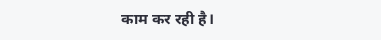काम कर रही है।